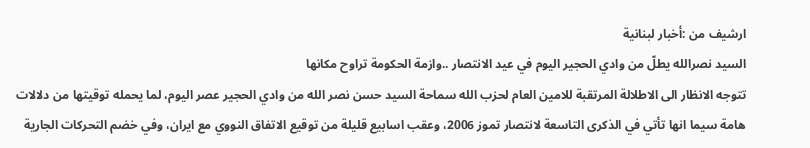ارشيف من :أخبار لبنانية
السيد نصرالله يطلّ من وادي الحجير اليوم في عيد الانتصار ..وازمة الحكومة تراوح مكانها
تتوجه الانظار الى الاطلالة المرتقبة للامين العام لحزب الله سماحة السيد حسن نصر الله من وادي الحجير عصر اليوم، لما يحمله توقيتها من دلالات هامة سيما انها تأتي في الذكرى التاسعة لانتصار تموز 2006، وعقب اسابيع قليلة من توقيع الاتفاق النووي مع ايران، وفي خضم التحركات الجارية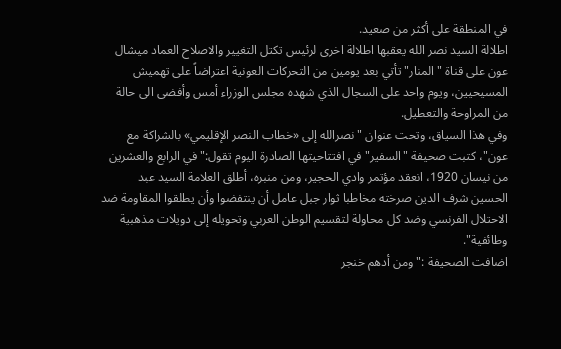في المنطقة على أكثر من صعيد.
اطلالة السيد نصر الله يعقبها اطلالة اخرى لرئيس تكتل التغيير والاصلاح العماد ميشال عون على قناة "المنار" تأتي بعد يومين من التحركات العونية اعتراضاً على تهميش المسيحيين، ويوم واحد على السجال الذي شهده مجلس الوزراء أمس وأفضى الى حالة من المراوحة والتعطيل.
وفي هذا السياق، وتحت عنوان "نصرالله إلى «خطاب النصر الإقليمي» بالشراكة مع عون"، كتبت صحيفة "السفير" في افتتاحيتها الصادرة اليوم تقول:"في الرابع والعشرين من نيسان 1920، انعقد مؤتمر وادي الحجير، ومن منبره، أطلق العلامة السيد عبد الحسين شرف الدين صرخته مخاطبا ثوار جبل عامل أن ينتفضوا وأن يطلقوا المقاومة ضد الاحتلال الفرنسي وضد كل محاولة لتقسيم الوطن العربي وتحويله إلى دويلات مذهبية وطائفية".
اضافت الصحيفة :"ومن أدهم خنجر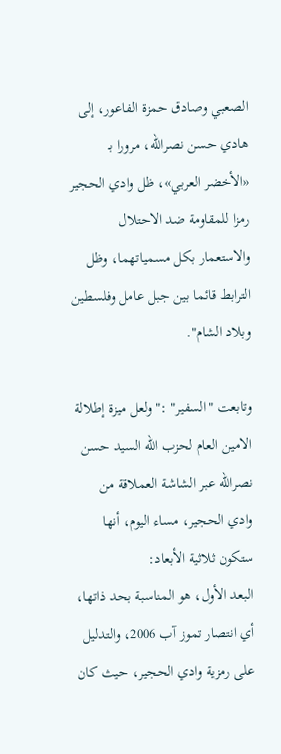الصعبي وصادق حمزة الفاعور، إلى هادي حسن نصرالله، مرورا بـ «الأخضر العربي»، ظل وادي الحجير رمزا للمقاومة ضد الاحتلال والاستعمار بكل مسمياتهما، وظل الترابط قائما بين جبل عامل وفلسطين وبلاد الشام".

وتابعت "السفير" :"ولعل ميزة إطلالة الامين العام لحزب الله السيد حسن نصرالله عبر الشاشة العملاقة من وادي الحجير، مساء اليوم، أنها ستكون ثلاثية الأبعاد:
البعد الأول، هو المناسبة بحد ذاتها، أي انتصار تموز آب 2006، والتدليل على رمزية وادي الحجير، حيث كان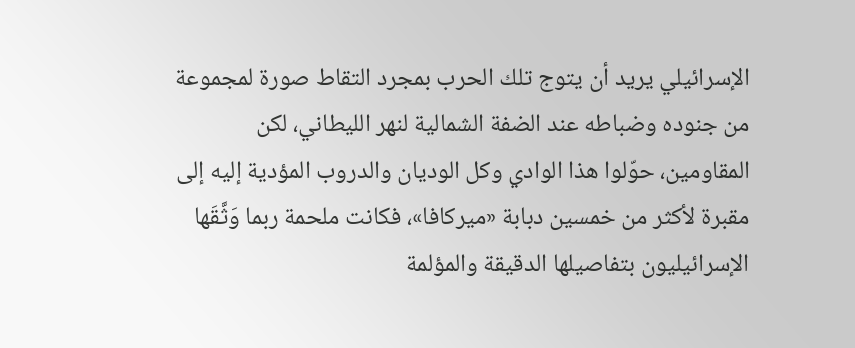الإسرائيلي يريد أن يتوج تلك الحرب بمجرد التقاط صورة لمجموعة من جنوده وضباطه عند الضفة الشمالية لنهر الليطاني، لكن المقاومين، حوّلوا هذا الوادي وكل الوديان والدروب المؤدية إليه إلى مقبرة لأكثر من خمسين دبابة «ميركافا»، فكانت ملحمة ربما وَثَّقَها الإسرائيليون بتفاصيلها الدقيقة والمؤلمة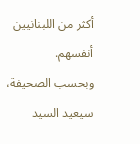أكثر من اللبنانيين أنفسهم.
وبحسب الصحيفة، سيعيد السيد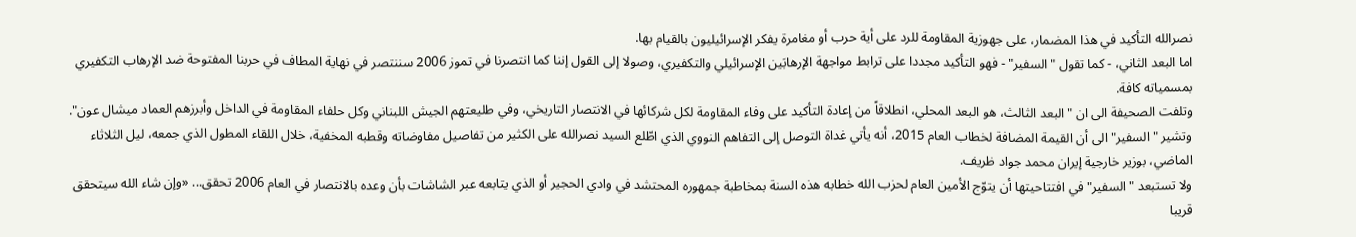نصرالله التأكيد في هذا المضمار، على جهوزية المقاومة للرد على أية حرب أو مغامرة يفكر الإسرائيليون بالقيام بها.
اما البعد الثاني، - كما تقول "السفير" - فهو التأكيد مجددا على ترابط مواجهة الإرهابَين الإسرائيلي والتكفيري، وصولا إلى القول إننا كما انتصرنا في تموز 2006 سننتصر في نهاية المطاف في حربنا المفتوحة ضد الإرهاب التكفيري بمسمياته كافة.
وتلفت الصحيفة الى ان "البعد الثالث، هو البعد المحلي، انطلاقاً من إعادة التأكيد على وفاء المقاومة لكل شركائها في الانتصار التاريخي، وفي طليعتهم الجيش اللبناني وكل حلفاء المقاومة في الداخل وأبرزهم العماد ميشال عون".
وتشير "السفير" الى أن القيمة المضافة لخطاب العام 2015، أنه يأتي غداة التوصل إلى التفاهم النووي الذي اطّلع السيد نصرالله على الكثير من تفاصيل مفاوضاته وقطبه المخفية، خلال اللقاء المطول الذي جمعه، ليل الثلاثاء الماضي، بوزير خارجية إيران محمد جواد ظريف.
ولا تستبعد "السفير" في افتتاحيتها أن يتوّج الأمين العام لحزب الله خطابه هذه السنة بمخاطبة جمهوره المحتشد في وادي الحجير أو الذي يتابعه عبر الشاشات بأن وعده بالانتصار في العام 2006 تحقق... «وإن شاء الله سيتحقق قريبا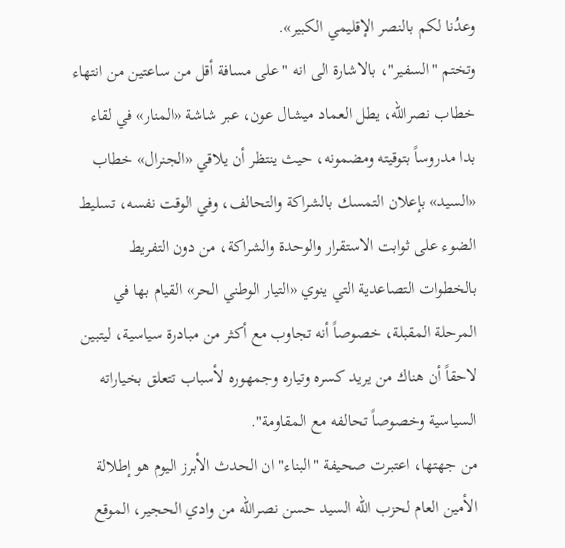وعدُنا لكم بالنصر الإقليمي الكبير».
وتختم "السفير"، بالاشارة الى انه "على مسافة أقل من ساعتين من انتهاء خطاب نصرالله، يطل العماد ميشال عون، عبر شاشة «المنار» في لقاء بدا مدروساً بتوقيته ومضمونه، حيث ينتظر أن يلاقي «الجنرال» خطاب «السيد» بإعلان التمسك بالشراكة والتحالف، وفي الوقت نفسه، تسليط الضوء على ثوابت الاستقرار والوحدة والشراكة، من دون التفريط بالخطوات التصاعدية التي ينوي «التيار الوطني الحر» القيام بها في المرحلة المقبلة، خصوصاً أنه تجاوب مع أكثر من مبادرة سياسية، ليتبين لاحقاً أن هناك من يريد كسره وتياره وجمهوره لأسباب تتعلق بخياراته السياسية وخصوصاً تحالفه مع المقاومة".
من جهتها، اعتبرت صحيفة "البناء" ان الحدث الأبرز اليوم هو إطلالة الأمين العام لحزب الله السيد حسن نصرالله من وادي الحجير، الموقع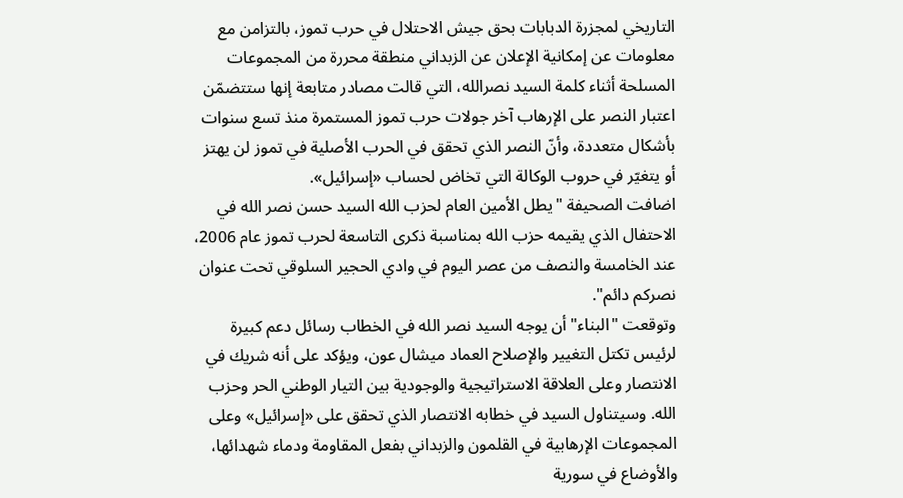التاريخي لمجزرة الدبابات بحق جيش الاحتلال في حرب تموز، بالتزامن مع معلومات عن إمكانية الإعلان عن الزبداني منطقة محررة من المجموعات المسلحة أثناء كلمة السيد نصرالله، التي قالت مصادر متابعة إنها ستتضمّن اعتبار النصر على الإرهاب آخر جولات حرب تموز المستمرة منذ تسع سنوات بأشكال متعددة، وأنّ النصر الذي تحقق في الحرب الأصلية في تموز لن يهتز أو يتغيّر في حروب الوكالة التي تخاض لحساب «إسرائيل».
اضافت الصحيفة "يطل الأمين العام لحزب الله السيد حسن نصر الله في الاحتفال الذي يقيمه حزب الله بمناسبة ذكرى التاسعة لحرب تموز عام 2006، عند الخامسة والنصف من عصر اليوم في وادي الحجير السلوقي تحت عنوان نصركم دائم".
وتوقعت "البناء" أن يوجه السيد نصر الله في الخطاب رسائل دعم كبيرة لرئيس تكتل التغيير والإصلاح العماد ميشال عون، ويؤكد على أنه شريك في الانتصار وعلى العلاقة الاستراتيجية والوجودية بين التيار الوطني الحر وحزب الله. وسيتناول السيد في خطابه الانتصار الذي تحقق على «إسرائيل» وعلى المجموعات الإرهابية في القلمون والزبداني بفعل المقاومة ودماء شهدائها، والأوضاع في سورية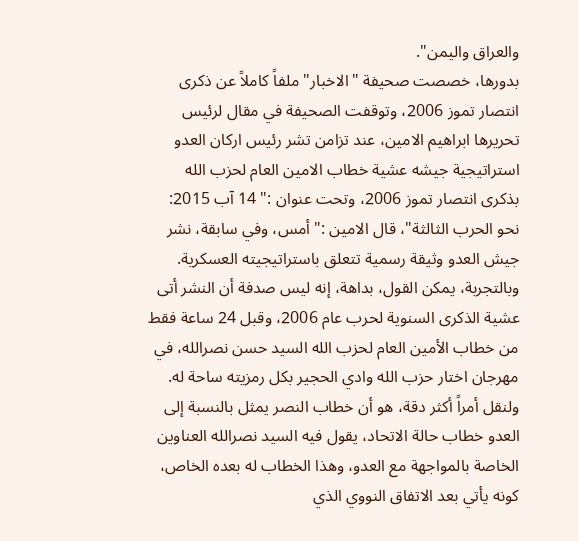والعراق واليمن".
بدورها، خصصت صحيفة "الاخبار" ملفاً كاملاً عن ذكرى انتصار تموز 2006، وتوقفت الصحيفة في مقال لرئيس تحريرها ابراهيم الامين، عند تزامن تشر رئيس اركان العدو استراتيجية جيشه عشية خطاب الامين العام لحزب الله بذكرى انتصار تموز 2006، وتحت عنوان :" 14 آب 2015: نحو الحرب الثالثة"، قال الامين :"أمس، وفي سابقة، نشر جيش العدو وثيقة رسمية تتعلق باستراتيجيته العسكرية. وبالتجربة، يمكن القول، بداهة، إنه ليس صدفة أن النشر أتى عشية الذكرى السنوية لحرب عام 2006، وقبل 24 ساعة فقط من خطاب الأمين العام لحزب الله السيد حسن نصرالله، في مهرجان اختار حزب الله وادي الحجير بكل رمزيته ساحة له. ولنقل أمراً أكثر دقة، هو أن خطاب النصر يمثل بالنسبة إلى العدو خطاب حالة الاتحاد، يقول فيه السيد نصرالله العناوين الخاصة بالمواجهة مع العدو، وهذا الخطاب له بعده الخاص، كونه يأتي بعد الاتفاق النووي الذي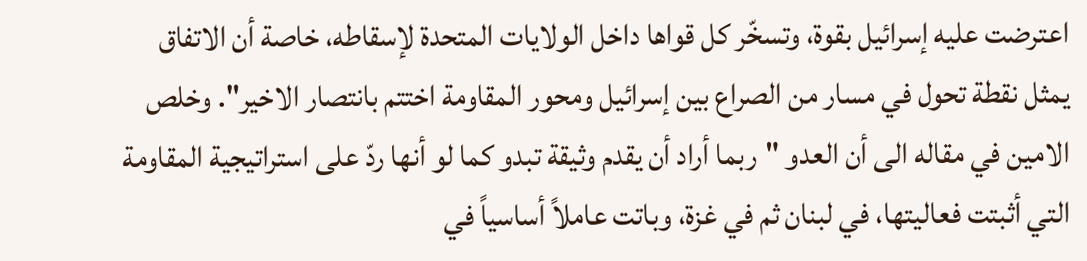اعترضت عليه إسرائيل بقوة، وتسخّر كل قواها داخل الولايات المتحدة لإسقاطه، خاصة أن الاتفاق يمثل نقطة تحول في مسار من الصراع بين إسرائيل ومحور المقاومة اختتم بانتصار الاخير". وخلص الامين في مقاله الى أن العدو "ربما أراد أن يقدم وثيقة تبدو كما لو أنها ردّ على استراتيجية المقاومة التي أثبتت فعاليتها، في لبنان ثم في غزة، وباتت عاملاً أساسياً في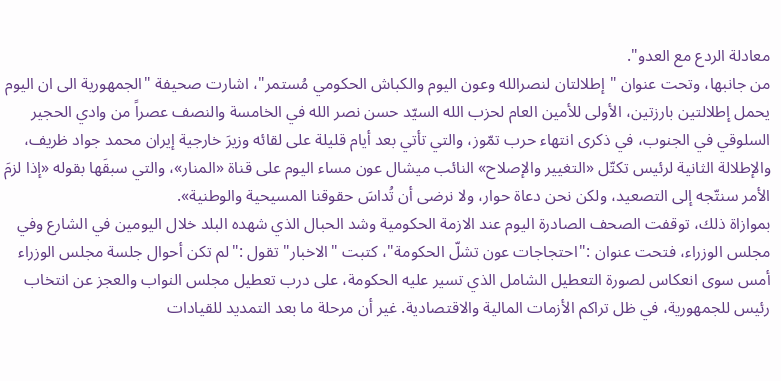معادلة الردع مع العدو".
من جانبها، وتحت عنوان "إطلالتان لنصرالله وعون اليوم والكباش الحكومي مُستمر"، اشارت صحيفة "الجمهورية الى ان اليوم يحمل إطلالتين بارزتين، الأولى للأمين العام لحزب الله السيّد حسن نصر الله في الخامسة والنصف عصراً من وادي الحجير السلوقي في الجنوب، في ذكرى انتهاء حرب تمّوز، والتي تأتي بعد أيام قليلة على لقائه وزيرَ خارجية إيران محمد جواد ظريف، والإطلالة الثانية لرئيس تكتّل «التغيير والإصلاح» النائب ميشال عون مساء اليوم على قناة «المنار»، والتي سبقَها بقوله «إذا لزمَ الأمر سنتّجه إلى التصعيد، ولكن نحن دعاة حوار، ولا نرضى أن تُداسَ حقوقنا المسيحية والوطنية».
بموازاة ذلك، توقفت الصحف الصادرة اليوم عند الازمة الحكومية وشد الحبال الذي شهده البلد خلال اليومين في الشارع وفي مجلس الوزراء، فتحت عنوان :"احتجاجات عون تشلّ الحكومة"، كتبت "الاخبار" تقول :"لم تكن أحوال جلسة مجلس الوزراء أمس سوى انعكاس لصورة التعطيل الشامل الذي تسير عليه الحكومة، على درب تعطيل مجلس النواب والعجز عن انتخاب رئيس للجمهورية، في ظل تراكم الأزمات المالية والاقتصادية. غير أن مرحلة ما بعد التمديد للقيادات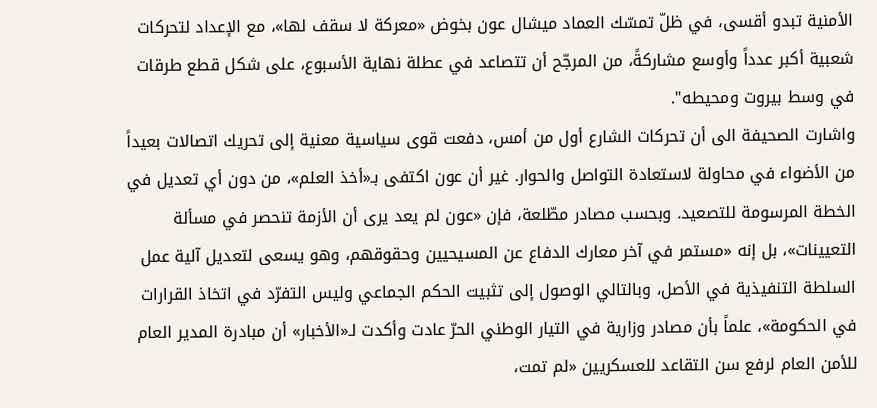الأمنية تبدو أقسى، في ظلّ تمسّك العماد ميشال عون بخوض «معركة لا سقف لها»، مع الإعداد لتحركات شعبية أكبر عدداً وأوسع مشاركةً، من المرجّح أن تتصاعد في عطلة نهاية الأسبوع، على شكل قطع طرقات في وسط بيروت ومحيطه".
واشارت الصحيفة الى أن تحركات الشارع أول من أمس، دفعت قوى سياسية معنية إلى تحريك اتصالات بعيداً من الأضواء في محاولة لاستعادة التواصل والحوار. غير أن عون اكتفى بـ«أخذ العلم»، من دون أي تعديل في الخطة المرسومة للتصعيد. وبحسب مصادر مطّلعة، فإن «عون لم يعد يرى أن الأزمة تنحصر في مسألة التعيينات»، بل إنه «مستمر في آخر معارك الدفاع عن المسيحيين وحقوقهم، وهو يسعى لتعديل آلية عمل السلطة التنفيذية في الأصل، وبالتالي الوصول إلى تثبيت الحكم الجماعي وليس التفرّد في اتخاذ القرارات في الحكومة»، علماً بأن مصادر وزارية في التيار الوطني الحرّ عادت وأكدت لـ«الأخبار» أن مبادرة المدير العام للأمن العام لرفع سن التقاعد للعسكريين «لم تمت،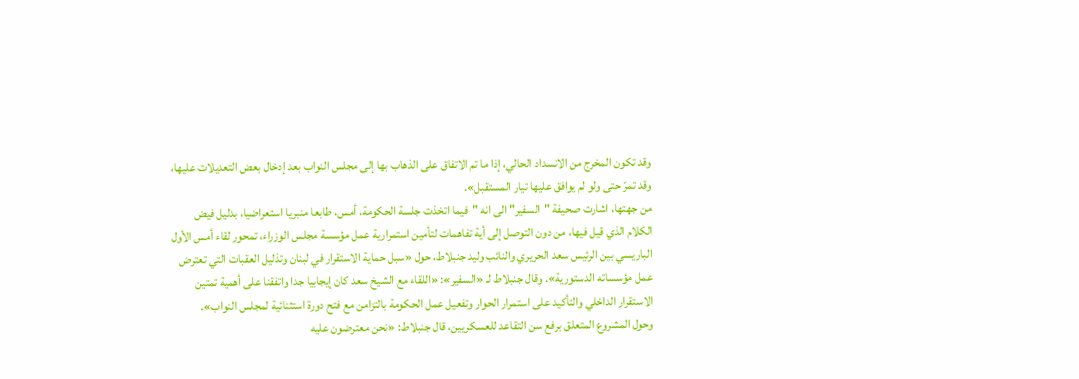وقد تكون المخرج من الانسداد الحالي، إذا ما تم الاتفاق على الذهاب بها إلى مجلس النواب بعد إدخال بعض التعديلات عليها، وقد تمرّ حتى ولو لم يوافق عليها تيار المستقبل».
من جهتها، اشارت صحيفة "السفير" الى انه "فيما اتخذت جلسة الحكومة، أمس، طابعا منبريا استعراضيا، بدليل فيض الكلام الذي قيل فيها، من دون التوصل إلى أية تفاهمات لتأمين استمرارية عمل مؤسسة مجلس الوزراء، تمحور لقاء أمس الأول الباريسي بين الرئيس سعد الحريري والنائب وليد جنبلاط، حول «سبل حماية الاستقرار في لبنان وتذليل العقبات التي تعترض عمل مؤسساته الدستورية». وقال جنبلاط لـ «السفير»: «اللقاء مع الشيخ سعد كان إيجابيا جدا واتفقنا على أهمية تمتين الاستقرار الداخلي والتأكيد على استمرار الحوار وتفعيل عمل الحكومة بالتزامن مع فتح دورة استثنائية لمجلس النواب».
وحول المشروع المتعلق برفع سن التقاعد للعسكريين، قال جنبلاط: «نحن معترضون عليه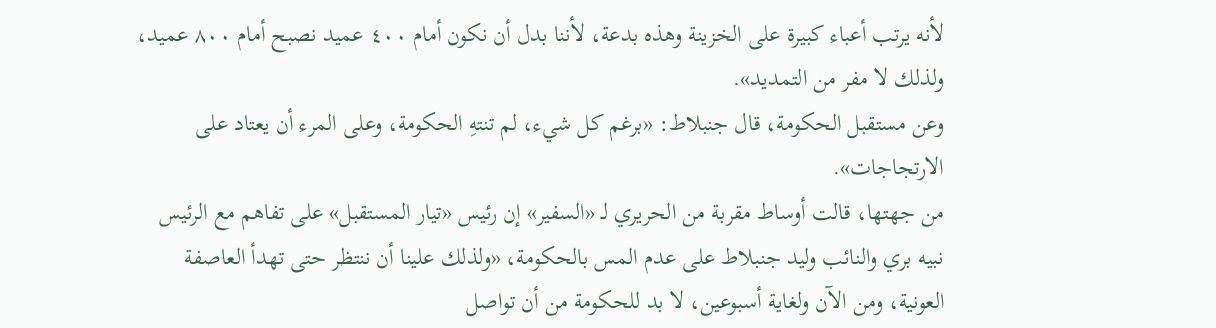لأنه يرتب أعباء كبيرة على الخزينة وهذه بدعة، لأننا بدل أن نكون أمام ٤٠٠ عميد نصبح أمام ٨٠٠ عميد، ولذلك لا مفر من التمديد».
وعن مستقبل الحكومة، قال جنبلاط: «برغم كل شيء، لم تنتهِ الحكومة، وعلى المرء أن يعتاد على الارتجاجات».
من جهتها، قالت أوساط مقربة من الحريري لـ «السفير» إن رئيس «تيار المستقبل» على تفاهم مع الرئيس نبيه بري والنائب وليد جنبلاط على عدم المس بالحكومة، «ولذلك علينا أن ننتظر حتى تهدأ العاصفة العونية، ومن الآن ولغاية أسبوعين، لا بد للحكومة من أن تواصل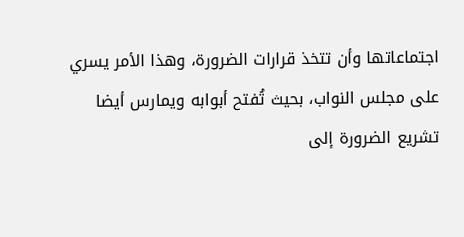اجتماعاتها وأن تتخذ قرارات الضرورة، وهذا الأمر يسري على مجلس النواب، بحيث تُفتح أبوابه ويمارس أيضا تشريع الضرورة إلى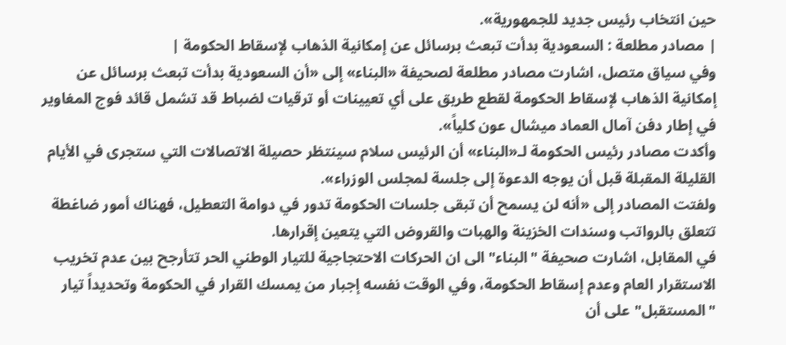حين انتخاب رئيس جديد للجمهورية».
| مصادر مطلعة : السعودية بدأت تبعث برسائل عن إمكانية الذهاب لإسقاط الحكومة |
وفي سياق متصل، اشارت مصادر مطلعة لصحيفة «البناء» إلى «أن السعودية بدأت تبعث برسائل عن إمكانية الذهاب لإسقاط الحكومة لقطع طريق على أي تعيينات أو ترقيات لضباط قد تشمل قائد فوج المغاوير في إطار دفن آمال العماد ميشال عون كلياً».
وأكدت مصادر رئيس الحكومة لـ«البناء» أن الرئيس سلام سينتظر حصيلة الاتصالات التي ستجرى في الأيام القليلة المقبلة قبل أن يوجه الدعوة إلى جلسة لمجلس الوزراء».
ولفتت المصادر إلى «أنه لن يسمح أن تبقى جلسات الحكومة تدور في دوامة التعطيل، فهناك أمور ضاغطة تتعلق بالرواتب وسندات الخزينة والهبات والقروض التي يتعين إقرارها.
في المقابل، اشارت صحيفة "البناء" الى ان الحركات الاحتجاجية للتيار الوطني الحر تتأرجح بين عدم تخريب الاستقرار العام وعدم إسقاط الحكومة، وفي الوقت نفسه إجبار من يمسك القرار في الحكومة وتحديداً تيار "المستقبل" على أن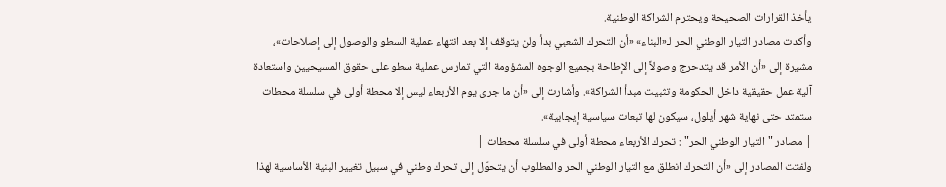يأخذ القرارات الصحيحة ويحترم الشراكة الوطنية.
وأكدت مصادر التيار الوطني الحر لـ«البناء» «أن التحرك الشعبي بدأ ولن يتوقف إلا بعد انتهاء عملية السطو والوصول إلى إصلاحات»، مشيرة إلى «أن الأمر قد يتدحرج وصولاً إلى الإطاحة بجميع الوجوه المشؤومة التي تمارس عملية سطو على حقوق المسيحيين واستعادة آلية عمل حقيقية داخل الحكومة وتثبيت مبدأ الشراكة». وأشارت إلى «أن ما جرى يوم الأربعاء ليس إلا محطة أولى في سلسلة محطات ستمتد حتى نهاية شهر أيلول، سيكون لها تبعات سياسية إيجابية».
| مصادر "التيار الوطني الحر" : تحرك الأربعاء محطة أولى في سلسلة محطات |
ولفتت المصادر إلى «أن التحرك انطلق مع التيار الوطني الحر والمطلوب أن يتحوّل إلى تحرك وطني في سبيل تغيير البنية الأساسية لهذا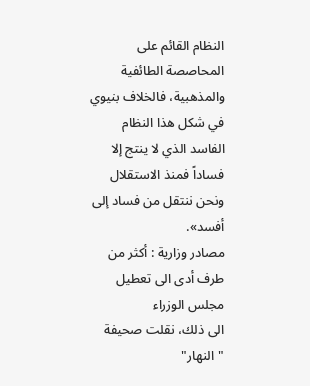النظام القائم على المحاصصة الطائفية والمذهبية، فالخلاف بنيوي في شكل هذا النظام الفاسد الذي لا ينتج إلا فساداً فمنذ الاستقلال ونحن ننتقل من فساد إلى أفسد».
مصادر وزارية : أكثر من طرف أدى الى تعطيل مجلس الوزراء
الى ذلك، نقلت صحيفة "النهار"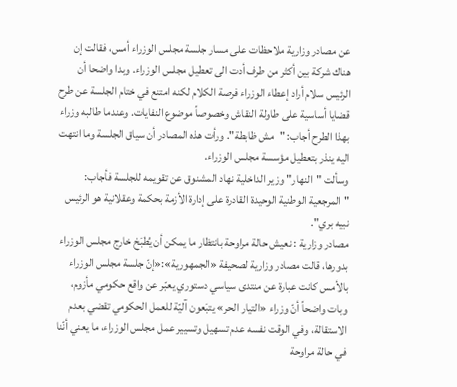عن مصادر وزارية ملاحظات على مسار جلسة مجلس الوزراء أمس، فقالت إن هناك شركة بين أكثر من طرف أدت الى تعطيل مجلس الوزراء. وبدا واضحا أن الرئيس سلام أراد إعطاء الوزراء فرصة الكلام لكنه امتنع في ختام الجلسة عن طرح قضايا أساسية على طاولة النقاش وخصوصاً موضوع النفايات. وعندما طالبه وزراء بهذا الطرح أجاب: "مش ظابطة". ورأت هذه المصادر أن سياق الجلسة وما انتهت اليه ينذر بتعطيل مؤسسة مجلس الوزراء.
وسألت "النهار" وزير الداخلية نهاد المشنوق عن تقويمه للجلسة فأجاب: "المرجعية الوطنية الوحيدة القادرة على إدارة الأزمة بحكمة وعقلانية هو الرئيس نبيه بري".
مصادر وزارية : نعيش حالة مراوحة بانتظار ما يمكن أن يُطبَخ خارج مجلس الوزراء
بدورها، قالت مصادر وزارية لصحيفة «الجمهورية»:«إنّ جلسة مجلس الوزراء بالأمس كانت عبارة عن منتدى سياسي دستوري يعبّر عن واقع حكومي مأزوم، وبات واضحاً أنّ وزراء «التيار الحر» يتبَعون آليّة للعمل الحكومي تقضي بعدم الاستقالة، وفي الوقت نفسه عدم تسهيل وتسيير عمل مجلس الوزراء، ما يعني أنّنا في حالة مراوحة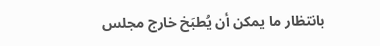بانتظار ما يمكن أن يُطبَخ خارج مجلس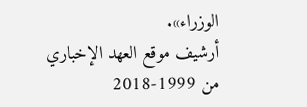الوزراء».
أرشيف موقع العهد الإخباري من 1999-2018